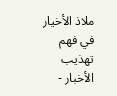ملاذ الأخيار في فهم تهذيب الأخبار -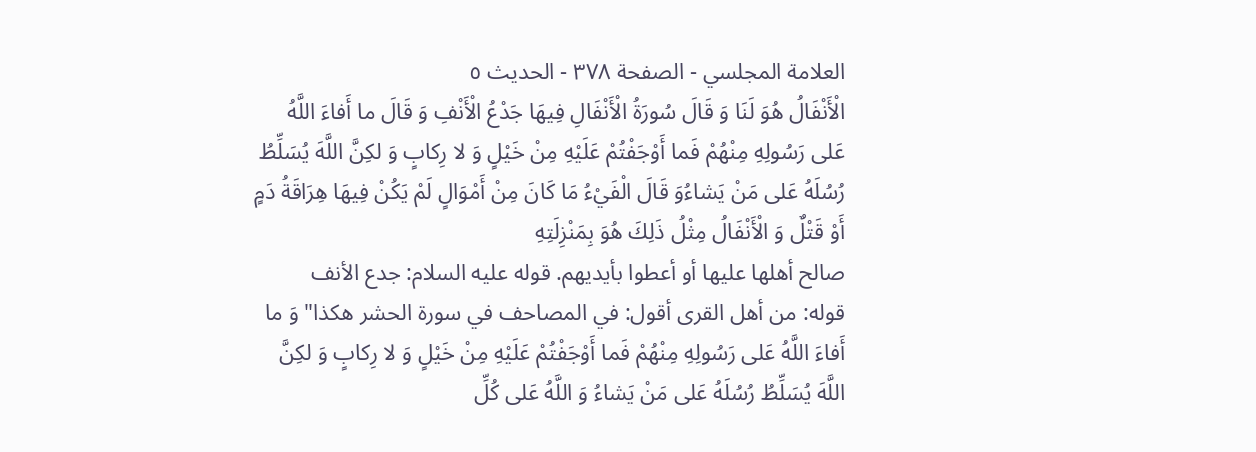العلامة المجلسي - الصفحة ٣٧٨ - الحديث ٥
الْأَنْفَالُ هُوَ لَنَا وَ قَالَ سُورَةُ الْأَنْفَالِ فِيهَا جَدْعُ الْأَنْفِ وَ قَالَ ما أَفاءَ اللَّهُ عَلى رَسُولِهِ مِنْهُمْ فَما أَوْجَفْتُمْ عَلَيْهِ مِنْ خَيْلٍ وَ لا رِكابٍ وَ لكِنَّ اللَّهَ يُسَلِّطُ رُسُلَهُ عَلى مَنْ يَشاءُوَ قَالَ الْفَيْءُ مَا كَانَ مِنْ أَمْوَالٍ لَمْ يَكُنْ فِيهَا هِرَاقَةُ دَمٍ أَوْ قَتْلٌ وَ الْأَنْفَالُ مِثْلُ ذَلِكَ هُوَ بِمَنْزِلَتِهِ
صالح أهلها عليها أو أعطوا بأيديهم. قوله عليه السلام: جدع الأنف
قوله: من أهل القرى أقول: في المصاحف في سورة الحشر هكذا" وَ ما أَفاءَ اللَّهُ عَلى رَسُولِهِ مِنْهُمْ فَما أَوْجَفْتُمْ عَلَيْهِ مِنْ خَيْلٍ وَ لا رِكابٍ وَ لكِنَّ اللَّهَ يُسَلِّطُ رُسُلَهُ عَلى مَنْ يَشاءُ وَ اللَّهُ عَلى كُلِّ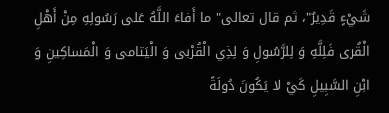شَيْءٍ قَدِيرٌ"، ثم قال تعالى" ما أَفاءَ اللَّهُ عَلى رَسُولِهِ مِنْ أَهْلِ الْقُرى فَلِلَّهِ وَ لِلرَّسُولِ وَ لِذِي الْقُرْبى وَ الْيَتامى وَ الْمَساكِينِ وَ ابْنِ السَّبِيلِ كَيْ لا يَكُونَ دُولَةً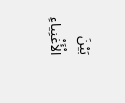بَيْنَ الْأَغْنِياءِ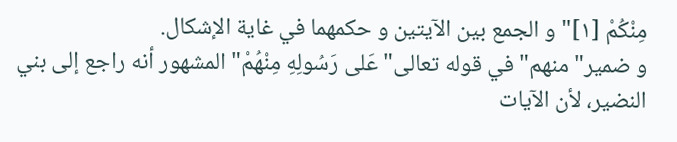مِنْكُمْ [١]" و الجمع بين الآيتين و حكمهما في غاية الإشكال.
و ضمير" منهم" في قوله تعالى" عَلى رَسُولِهِ مِنْهُمْ" المشهور أنه راجع إلى بني النضير، لأن الآيات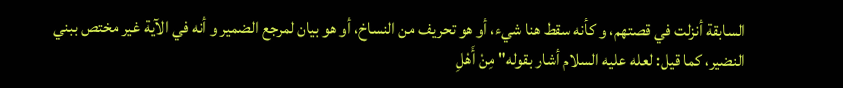السابقة أنزلت في قصتهم، و كأنه سقط هنا شيء، أو هو تحريف من النساخ، أو هو بيان لمرجع الضمير و أنه في الآية غير مختص ببني النضير، كما قيل: لعله عليه السلام أشار بقوله" مِنْ أَهْلِ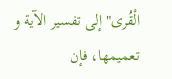الْقُرى" إلى تفسير الآية و تعميمها، فإن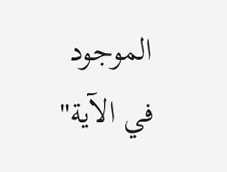الموجود في الآية"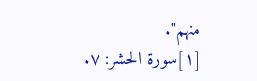منهم".
[١]سورة الحشر: ٧.